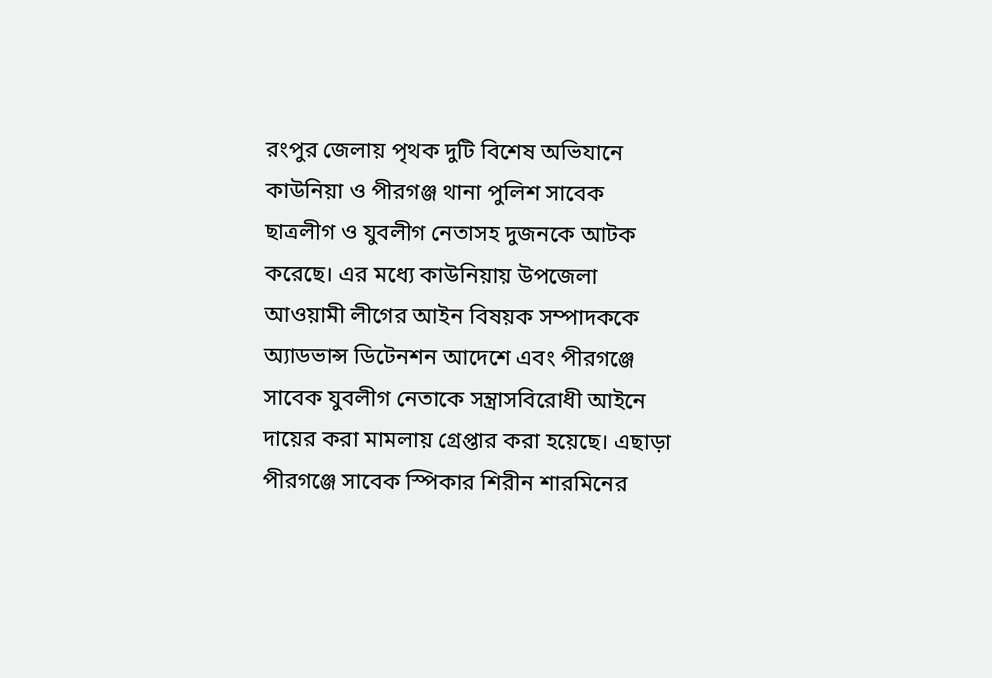রংপুর জেলায় পৃথক দুটি বিশেষ অভিযানে কাউনিয়া ও পীরগঞ্জ থানা পুলিশ সাবেক ছাত্রলীগ ও যুবলীগ নেতাসহ দুজনকে আটক করেছে। এর মধ্যে কাউনিয়ায় উপজেলা আওয়ামী লীগের আইন বিষয়ক সম্পাদককে অ্যাডভান্স ডিটেনশন আদেশে এবং পীরগঞ্জে সাবেক যুবলীগ নেতাকে সন্ত্রাসবিরোধী আইনে দায়ের করা মামলায় গ্রেপ্তার করা হয়েছে। এছাড়া পীরগঞ্জে সাবেক স্পিকার শিরীন শারমিনের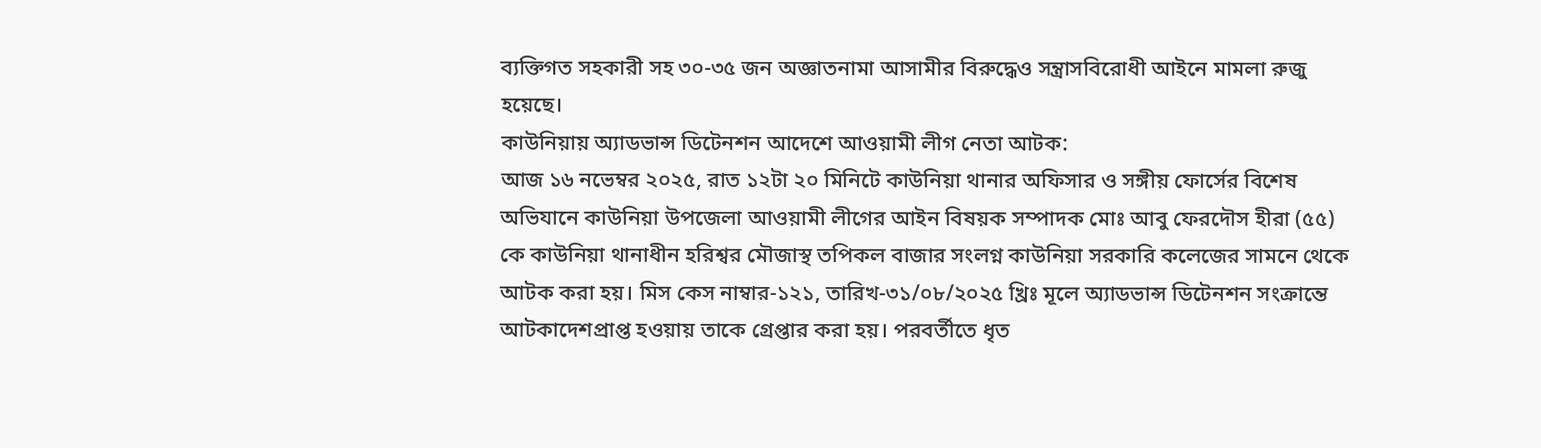ব্যক্তিগত সহকারী সহ ৩০-৩৫ জন অজ্ঞাতনামা আসামীর বিরুদ্ধেও সন্ত্রাসবিরোধী আইনে মামলা রুজু হয়েছে।
কাউনিয়ায় অ্যাডভান্স ডিটেনশন আদেশে আওয়ামী লীগ নেতা আটক:
আজ ১৬ নভেম্বর ২০২৫, রাত ১২টা ২০ মিনিটে কাউনিয়া থানার অফিসার ও সঙ্গীয় ফোর্সের বিশেষ অভিযানে কাউনিয়া উপজেলা আওয়ামী লীগের আইন বিষয়ক সম্পাদক মোঃ আবু ফেরদৌস হীরা (৫৫) কে কাউনিয়া থানাধীন হরিশ্বর মৌজাস্থ তপিকল বাজার সংলগ্ন কাউনিয়া সরকারি কলেজের সামনে থেকে আটক করা হয়। মিস কেস নাম্বার-১২১, তারিখ-৩১/০৮/২০২৫ খ্রিঃ মূলে অ্যাডভান্স ডিটেনশন সংক্রান্তে আটকাদেশপ্রাপ্ত হওয়ায় তাকে গ্রেপ্তার করা হয়। পরবর্তীতে ধৃত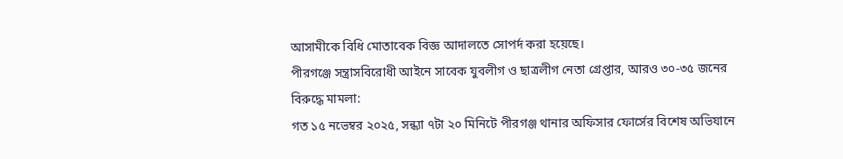আসামীকে বিধি মোতাবেক বিজ্ঞ আদালতে সোপর্দ করা হয়েছে।
পীরগঞ্জে সন্ত্রাসবিরোধী আইনে সাবেক যুবলীগ ও ছাত্রলীগ নেতা গ্রেপ্তার, আরও ৩০-৩৫ জনের বিরুদ্ধে মামলা:
গত ১৫ নভেম্বর ২০২৫, সন্ধ্যা ৭টা ২০ মিনিটে পীরগঞ্জ থানার অফিসার ফোর্সের বিশেষ অভিযানে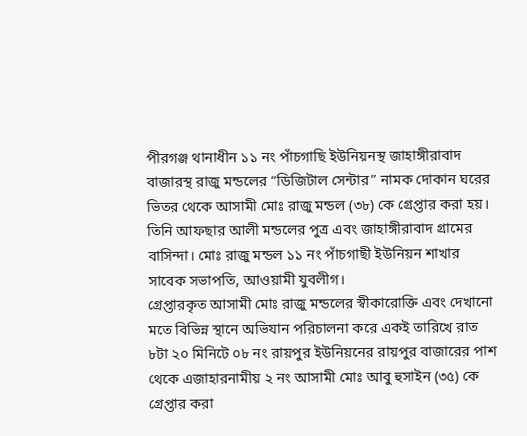পীরগঞ্জ থানাধীন ১১ নং পাঁচগাছি ইউনিয়নস্থ জাহাঙ্গীরাবাদ বাজারস্থ রাজু মন্ডলের “ডিজিটাল সেন্টার” নামক দোকান ঘরের ভিতর থেকে আসামী মোঃ রাজু মন্ডল (৩৮) কে গ্রেপ্তার করা হয়। তিনি আফছার আলী মন্ডলের পুত্র এবং জাহাঙ্গীরাবাদ গ্রামের বাসিন্দা। মোঃ রাজু মন্ডল ১১ নং পাঁচগাছী ইউনিয়ন শাখার সাবেক সভাপতি, আওয়ামী যুবলীগ।
গ্রেপ্তারকৃত আসামী মোঃ রাজু মন্ডলের স্বীকারোক্তি এবং দেখানো মতে বিভিন্ন স্থানে অভিযান পরিচালনা করে একই তারিখে রাত ৮টা ২০ মিনিটে ০৮ নং রায়পুর ইউনিয়নের রায়পুর বাজারের পাশ থেকে এজাহারনামীয় ২ নং আসামী মোঃ আবু হুসাইন (৩৫) কে গ্রেপ্তার করা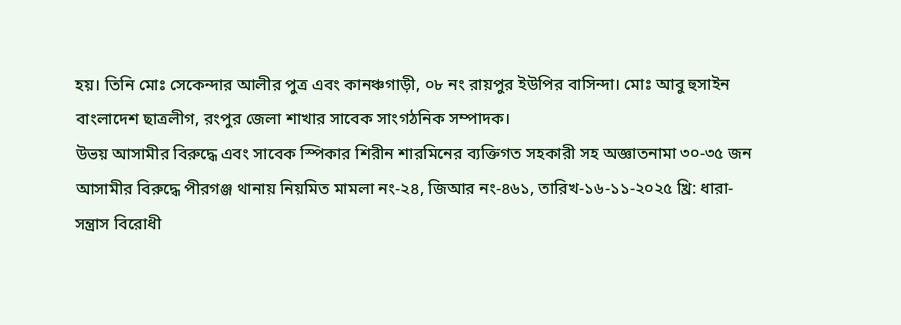হয়। তিনি মোঃ সেকেন্দার আলীর পুত্র এবং কানঞ্চগাড়ী, ০৮ নং রায়পুর ইউপির বাসিন্দা। মোঃ আবু হুসাইন বাংলাদেশ ছাত্রলীগ, রংপুর জেলা শাখার সাবেক সাংগঠনিক সম্পাদক।
উভয় আসামীর বিরুদ্ধে এবং সাবেক স্পিকার শিরীন শারমিনের ব্যক্তিগত সহকারী সহ অজ্ঞাতনামা ৩০-৩৫ জন আসামীর বিরুদ্ধে পীরগঞ্জ থানায় নিয়মিত মামলা নং-২৪, জিআর নং-৪৬১, তারিখ-১৬-১১-২০২৫ খ্রি: ধারা- সন্ত্রাস বিরোধী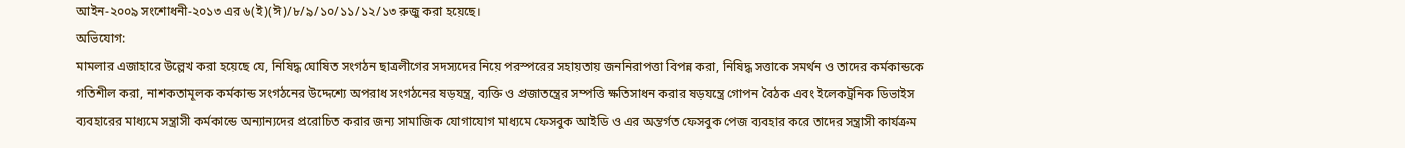আইন-২০০৯ সংশোধনী-২০১৩ এর ৬(ই)(ঈ)/৮/৯/১০/১১/১২/১৩ রুজু করা হয়েছে।
অভিযোগ:
মামলার এজাহারে উল্লেখ করা হয়েছে যে, নিষিদ্ধ ঘোষিত সংগঠন ছাত্রলীগের সদস্যদের নিয়ে পরস্পরের সহায়তায় জননিরাপত্তা বিপন্ন করা, নিষিদ্ধ সত্তাকে সমর্থন ও তাদের কর্মকান্ডকে গতিশীল করা, নাশকতামূলক কর্মকান্ড সংগঠনের উদ্দেশ্যে অপরাধ সংগঠনের ষড়যন্ত্র, ব্যক্তি ও প্রজাতন্ত্রের সম্পত্তি ক্ষতিসাধন করার ষড়যন্ত্রে গোপন বৈঠক এবং ইলেকট্রনিক ডিভাইস ব্যবহারের মাধ্যমে সন্ত্রাসী কর্মকান্ডে অন্যান্যদের প্ররোচিত করার জন্য সামাজিক যোগাযোগ মাধ্যমে ফেসবুক আইডি ও এর অন্তর্গত ফেসবুক পেজ ব্যবহার করে তাদের সন্ত্রাসী কার্যক্রম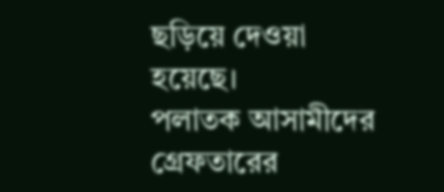ছড়িয়ে দেওয়া হয়েছে।
পলাতক আসামীদের গ্রেফতারের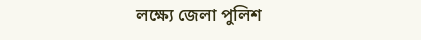লক্ষ্যে জেলা পুলিশ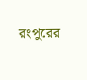রংপুরের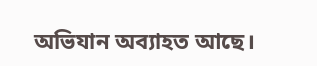অভিযান অব্যাহত আছে।